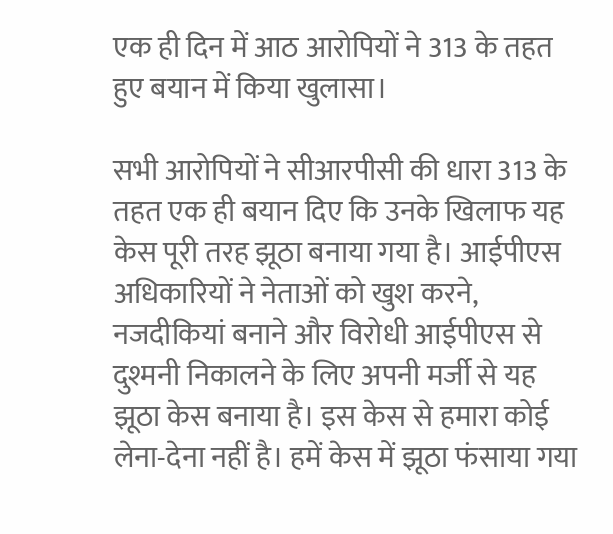एक ही दिन में आठ आरोपियों ने 313 के तहत हुए बयान में किया खुलासा।

सभी आरोपियों ने सीआरपीसी की धारा 313 के तहत एक ही बयान दिए कि उनके खिलाफ यह केस पूरी तरह झूठा बनाया गया है। आईपीएस अधिकारियों ने नेताओं को खुश करने, नजदीकियां बनाने और विरोधी आईपीएस से दुश्मनी निकालने के लिए अपनी मर्जी से यह झूठा केस बनाया है। इस केस से हमारा कोई लेना-देना नहीं है। हमें केस में झूठा फंसाया गया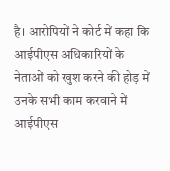है। आरोपियों ने कोर्ट में कहा कि आईपीएस अधिकारियों के नेताओं को खुश करने की होड़ में उनके सभी काम करवाने में आईपीएस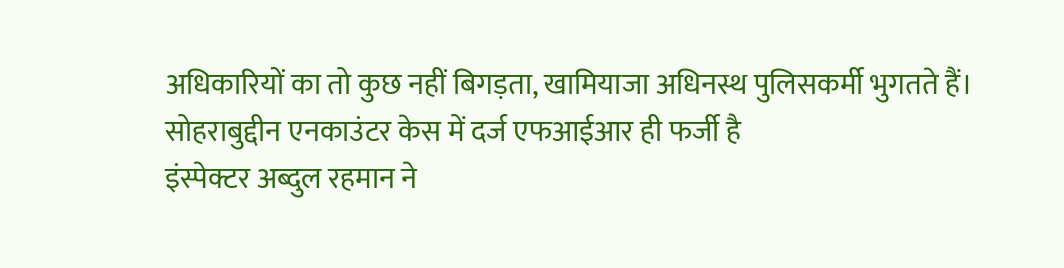अधिकारियों का तो कुछ नहीं बिगड़ता, खामियाजा अधिनस्थ पुलिसकर्मी भुगतते हैं।
सोहराबुद्दीन एनकाउंटर केस में दर्ज एफआईआर ही फर्जी है
इंस्पेक्टर अब्दुल रहमान ने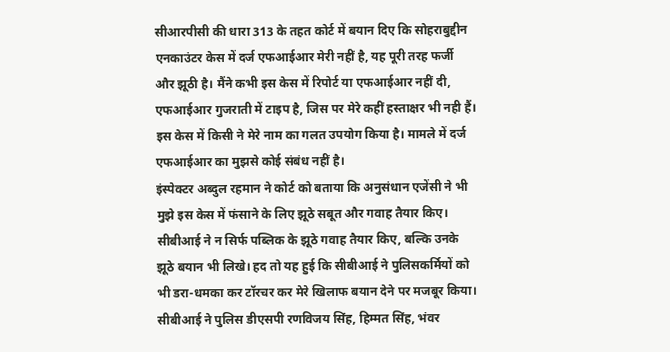सीआरपीसी की धारा 313 के तहत कोर्ट में बयान दिए कि सोहराबुद्दीन एनकाउंटर केस में दर्ज एफआईआर मेरी नहीं है, यह पूरी तरह फर्जी और झूठी है। मैंने कभी इस केस में रिपोर्ट या एफआईआर नहीं दी, एफआईआर गुजराती में टाइप है, जिस पर मेरे कहीं हस्ताक्षर भी नही हैं। इस केस में किसी ने मेरे नाम का गलत उपयोग किया है। मामले में दर्ज एफआईआर का मुझसे कोई संबंध नहीं है।
इंस्पेक्टर अब्दुल रहमान ने कोर्ट को बताया कि अनुसंधान एजेंसी ने भी मुझे इस केस में फंसाने के लिए झूठे सबूत और गवाह तैयार किए। सीबीआई ने न सिर्फ पब्लिक के झूठे गवाह तैयार किए, बल्कि उनके झूठे बयान भी लिखे। हद तो यह हुई कि सीबीआई ने पुलिसकर्मियों को भी डरा-धमका कर टॉरचर कर मेरे खिलाफ बयान देने पर मजबूर किया। सीबीआई ने पुलिस डीएसपी रणविजय सिंह, हिम्मत सिंह, भंवर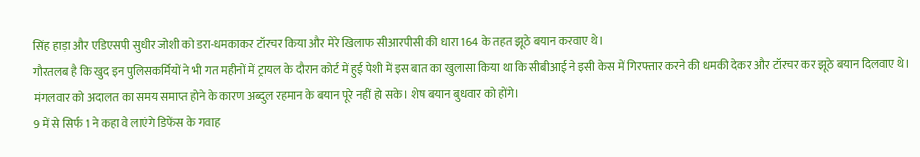सिंह हाड़ा और एडिएसपी सुधीर जोशी को डरा-धमकाकर टॉरचर किया और मेरे खिलाफ सीआरपीसी की धारा 164 के तहत झूठे बयान करवाए थे।
गौरतलब है कि खुद इन पुलिसकर्मियों ने भी गत महीनों में ट्रायल के दौरान कोर्ट में हुई पेशी में इस बात का खुलासा किया था कि सीबीआई ने इसी केस में गिरफ्तार करने की धमकी देकर और टॉरचर कर झूठे बयान दिलवाए थे।
मंगलवार को अदालत का समय समाप्त होने के कारण अब्दुल रहमान के बयान पूरे नहीं हो सके। शेष बयान बुधवार को होंगे।
9 में से सिर्फ 1 ने कहा वे लाएंगे डिफेंस के गवाह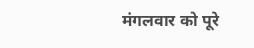मंगलवार को पूरे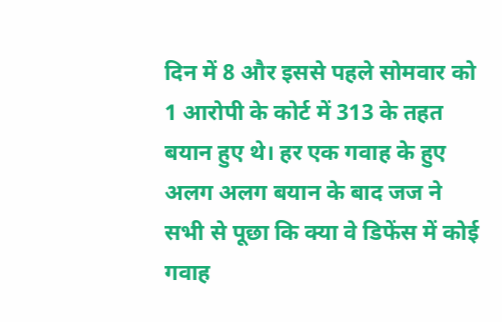दिन में 8 और इससे पहले सोमवार को 1 आरोपी के कोर्ट में 313 के तहत बयान हुए थे। हर एक गवाह के हुए अलग अलग बयान के बाद जज ने सभी से पूछा कि क्या वे डिफेंस में कोई गवाह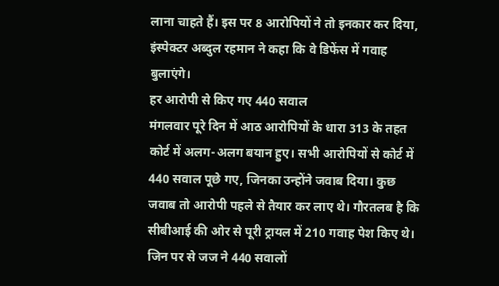लाना चाहते हैं। इस पर 8 आरोपियों ने तो इनकार कर दिया, इंस्पेक्टर अब्दुल रहमान ने कहा कि वे डिफेंस में गवाह बुलाएंगे।
हर आरोपी से किए गए 440 सवाल
मंगलवार पूरे दिन में आठ आरोपियों के धारा 313 के तहत कोर्ट में अलग-अलग बयान हुए। सभी आरोपियों से कोर्ट में 440 सवाल पूछे गए, जिनका उन्होंने जवाब दिया। कुछ जवाब तो आरोपी पहले से तैयार कर लाए थे। गौरतलब है कि सीबीआई की ओर से पूरी ट्रायल में 210 गवाह पेश किए थे। जिन पर से जज ने 440 सवालों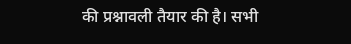की प्रश्नावली तैयार की है। सभी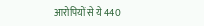आरोपियों से ये 440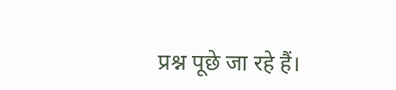प्रश्न पूछे जा रहे हैं।